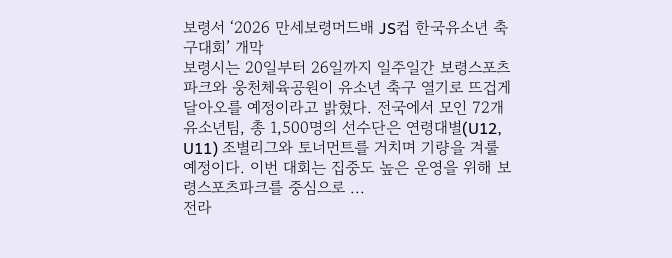보령서 ‘2026 만세보령머드배 JS컵 한국유소년 축구대회’ 개막
보령시는 20일부터 26일까지 일주일간 보령스포츠파크와 웅천체육공원이 유소년 축구 열기로 뜨겁게 달아오를 예정이라고 밝혔다. 전국에서 모인 72개 유소년팀, 총 1,500명의 선수단은 연령대별(U12, U11) 조별리그와 토너먼트를 거치며 기량을 겨룰 예정이다. 이번 대회는 집중도 높은 운영을 위해 보령스포츠파크를 중심으로 ...
전라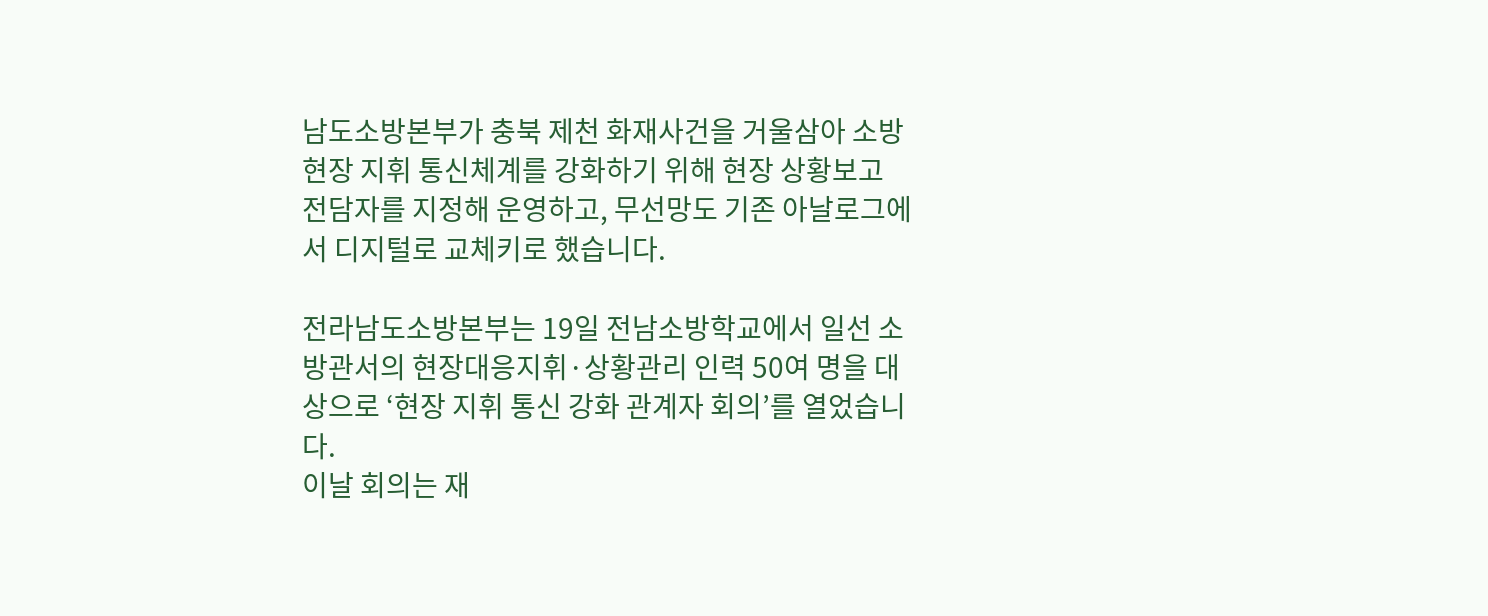남도소방본부가 충북 제천 화재사건을 거울삼아 소방 현장 지휘 통신체계를 강화하기 위해 현장 상황보고 전담자를 지정해 운영하고, 무선망도 기존 아날로그에서 디지털로 교체키로 했습니다.

전라남도소방본부는 19일 전남소방학교에서 일선 소방관서의 현장대응지휘·상황관리 인력 50여 명을 대상으로 ‘현장 지휘 통신 강화 관계자 회의’를 열었습니다.
이날 회의는 재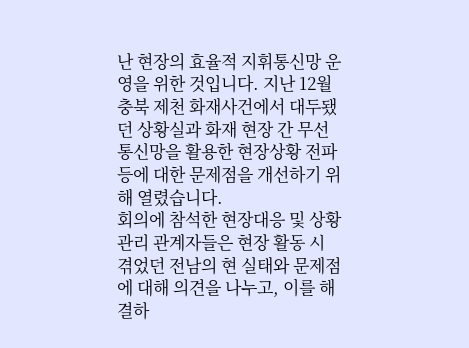난 현장의 효율적 지휘통신망 운영을 위한 것입니다. 지난 12월 충북 제천 화재사건에서 대두됐던 상황실과 화재 현장 간 무선통신망을 활용한 현장상황 전파 등에 대한 문제점을 개선하기 위해 열렸습니다.
회의에 참석한 현장대응 및 상황관리 관계자들은 현장 활동 시 겪었던 전남의 현 실태와 문제점에 대해 의견을 나누고, 이를 해결하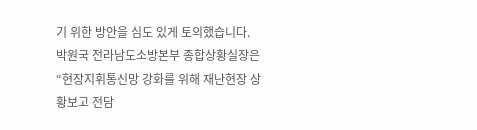기 위한 방안을 심도 있게 토의했습니다.
박원국 전라남도소방본부 종합상황실장은 “현장지휘통신망 강화를 위해 재난현장 상황보고 전담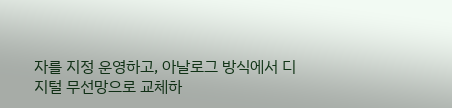자를 지정 운영하고, 아날로그 방식에서 디지털 무선망으로 교체하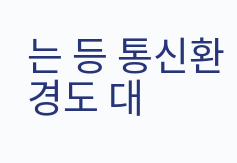는 등 통신환경도 대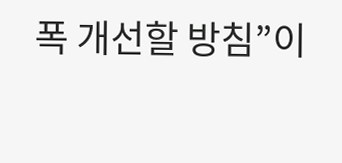폭 개선할 방침”이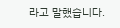라고 말했습니다.